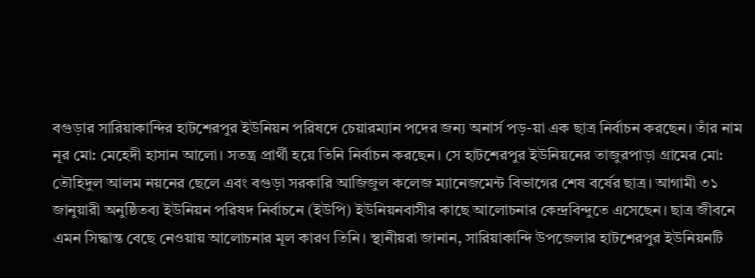বগুড়ার সারিয়াকান্দির হাটশেরপুর ইউনিয়ন পরিষদে চেয়ারম্যান পদের জন্য অনার্স পড়-য়া এক ছাত্র নির্বাচন করছেন। তাঁর নাম নূর মো: মেহেদী হাসান আলো। সতন্ত্র প্রার্থী হয়ে তিনি নির্বাচন করছেন। সে হাটশেরপুর ইউনিয়নের তাজুরপাড়া গ্রামের মো: তৌহিদুল আলম নয়নের ছেলে এবং বগুড়া সরকারি আজিজুল কলেজ ম্যানেজমেন্ট বিভাগের শেষ বর্ষের ছাত্র। আগামী ৩১ জানুয়ারী অনুষ্ঠিতব্য ইউনিয়ন পরিষদ নির্বাচনে (ইউপি) ইউনিয়নবাসীর কাছে আলোচনার কেন্দ্রবিন্দুতে এসেছেন। ছাত্র জীবনে এমন সিদ্ধান্ত বেছে নেওয়ায় আলোচনার মূল কারণ তিনি। স্থানীয়রা জানান, সারিয়াকান্দি উপজেলার হাটশেরপুর ইউনিয়নটি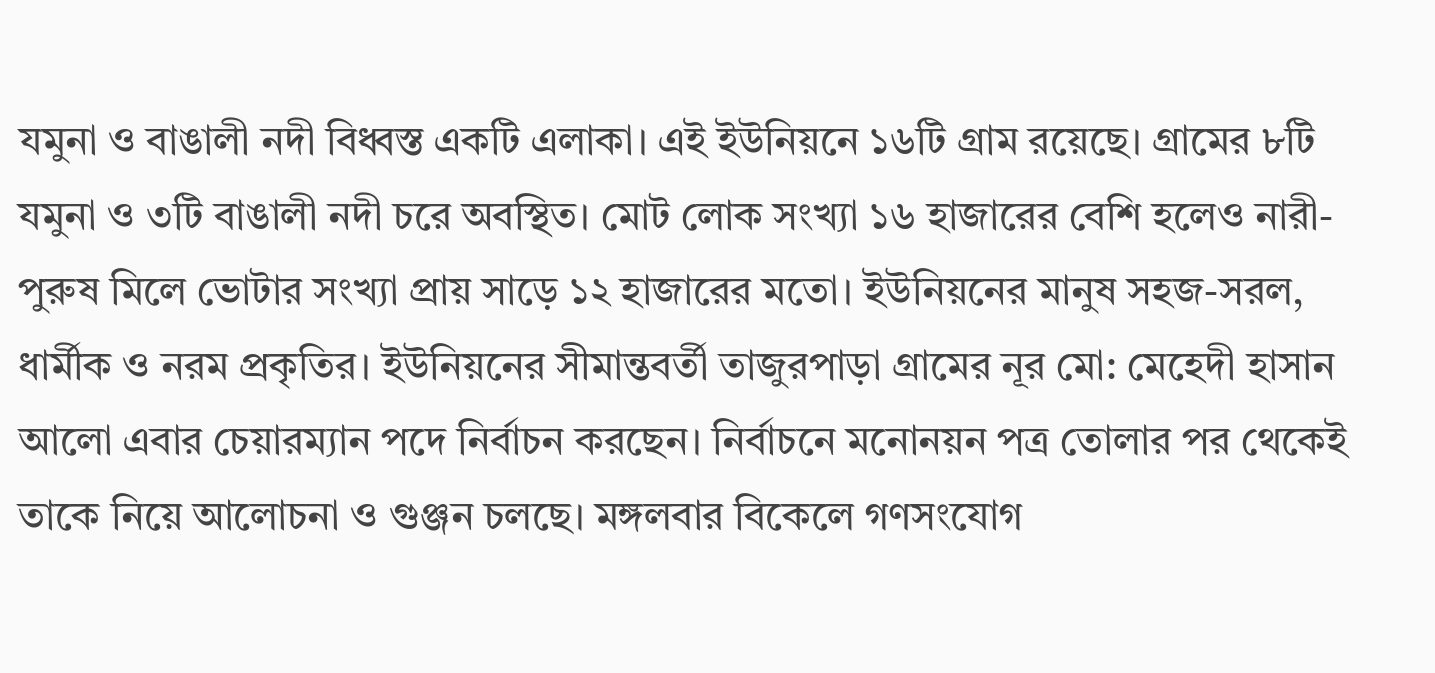যমুনা ও বাঙালী নদী বিধ্বস্ত একটি এলাকা। এই ইউনিয়নে ১৬টি গ্রাম রয়েছে। গ্রামের ৮টি যমুনা ও ৩টি বাঙালী নদী চরে অবস্থিত। মোট লোক সংখ্যা ১৬ হাজারের বেশি হলেও নারী-পুরুষ মিলে ভোটার সংখ্যা প্রায় সাড়ে ১২ হাজারের মতো। ইউনিয়নের মানুষ সহজ-সরল, ধার্মীক ও নরম প্রকৃতির। ইউনিয়নের সীমান্তবর্তী তাজুরপাড়া গ্রামের নূর মো: মেহেদী হাসান আলো এবার চেয়ারম্যান পদে নির্বাচন করছেন। নির্বাচনে মনোনয়ন পত্র তোলার পর থেকেই তাকে নিয়ে আলোচনা ও গুঞ্জন চলছে। মঙ্গলবার বিকেলে গণসংযোগ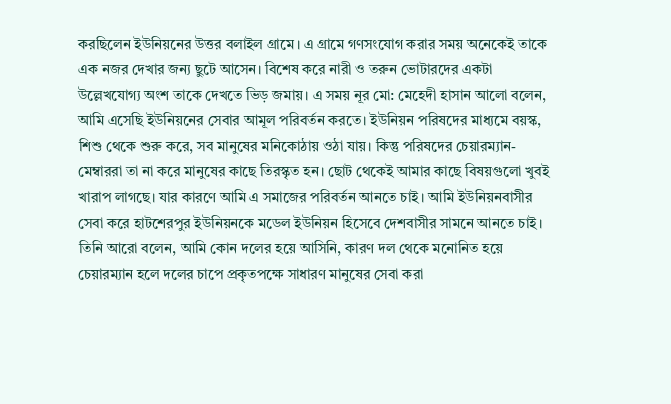করছিলেন ইউনিয়নের উত্তর বলাইল গ্রামে। এ গ্রামে গণসংযোগ করার সময় অনেকেই তাকে এক নজর দেখার জন্য ছুটে আসেন। বিশেষ করে নারী ও তরুন ভোটারদের একটা উল্লেখযোগ্য অংশ তাকে দেখতে ভিড় জমায়। এ সময় নূর মো: মেহেদী হাসান আলো বলেন, আমি এসেছি ইউনিয়নের সেবার আমূল পরিবর্তন করতে। ইউনিয়ন পরিষদের মাধ্যমে বয়স্ক, শিশু থেকে শুরু করে, সব মানুষের মনিকোঠায় ওঠা যায়। কিন্তু পরিষদের চেয়ারম্যান-মেম্বাররা তা না করে মানুষের কাছে তিরস্কৃত হন। ছোট থেকেই আমার কাছে বিষয়গুলো খুবই খারাপ লাগছে। যার কারণে আমি এ সমাজের পরিবর্তন আনতে চাই। আমি ইউনিয়নবাসীর সেবা করে হাটশেরপুর ইউনিয়নকে মডেল ইউনিয়ন হিসেবে দেশবাসীর সামনে আনতে চাই। তিনি আরো বলেন, আমি কোন দলের হয়ে আসিনি, কারণ দল থেকে মনোনিত হয়ে চেয়ারম্যান হলে দলের চাপে প্রকৃতপক্ষে সাধারণ মানুষের সেবা করা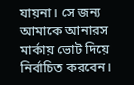যায়না। সে জন্য আমাকে আনারস মার্কায় ভোট দিয়ে নির্বাচিত করবেন।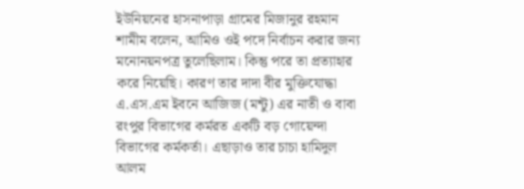ইউনিয়নের হাসনাপাড়া গ্রামের মিজানুর রহমান শামীম বলেন, আমিও ওই পদে নির্বাচন করার জন্য মনোনয়নপত্র তুলেছিলাম। কিন্তু পরে তা প্রত্যাহার করে নিয়েছি। কারণ তার দাদা বীর মুক্তিযোদ্ধা এ.এস.এম ইবনে আজিজ (মন্টু) এর নাতী ও বাবা রংপুর বিভাগের কর্মরত একটি বড় গোয়েন্দা বিভাগের কর্মকর্তা। এছাড়াও তার চাচা হামিদুল আলম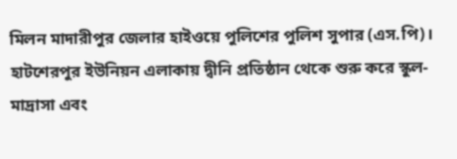মিলন মাদারীপুর জেলার হাইওয়ে পুলিশের পুলিশ সুপার (এস.পি)। হাটশেরপুর ইউনিয়ন এলাকায় দ্বীনি প্রতিষ্ঠান থেকে শুরু করে স্কুল-মাদ্রাসা এবং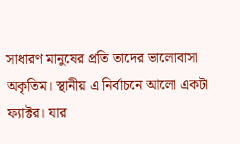সাধারণ মানুষের প্রতি তাদের ভালোবাসা অকৃতিম। স্থানীয় এ নির্বাচনে আলো একটা ফ্যাক্টর। যার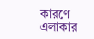কারণে এলাকার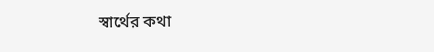স্বার্থের কথা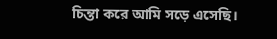চিন্তা করে আমি সড়ে এসেছি।